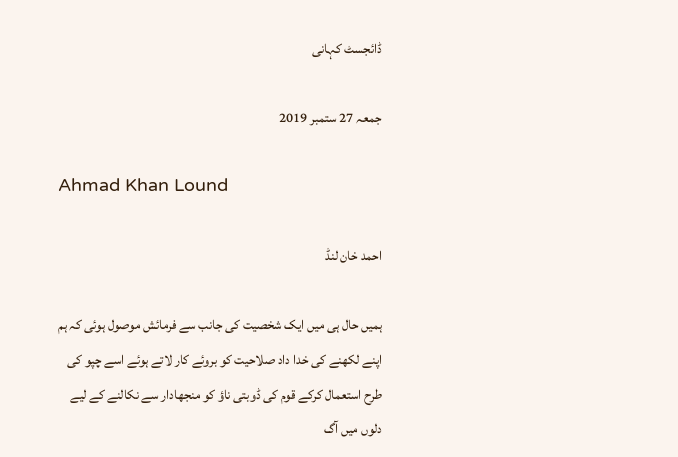ڈائجسٹ کہانی

جمعہ 27 ستمبر 2019

Ahmad Khan Lound

احمد خان لنڈ

ہمیں حال ہی میں ایک شخصیت کی جانب سے فرمائش موصول ہوئی کہ ہم اپنے لکھنے کی خدا داد صلاحیت کو بروئے کار لاتے ہوئے اسے چپو کی طرح استعمال کرکے قوم کی ڈوبتی ناؤ کو منجھادار سے نکالنے کے لیے دلوں میں آگ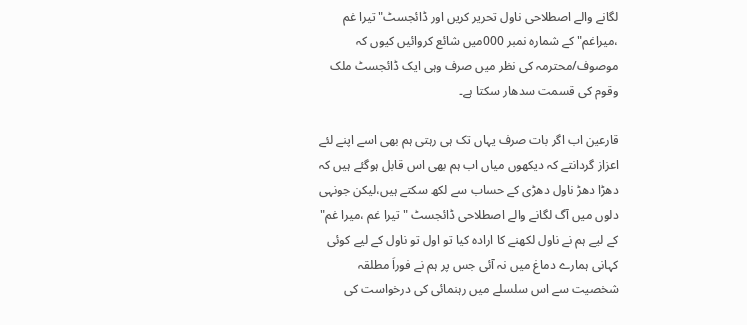لگانے والے اصطلاحی ناول تحریر کریں اور ڈائجسٹ"تیرا غم ،میراغم" کے شمارہ نمبر 000میں شائع کروائیں کیوں کہ موصوف/محترمہ کی نظر میں صرف وہی ایک ڈائجسٹ ملک وقوم کی قسمت سدھار سکتا ہے۔

قارعین اب اگر بات صرف یہاں تک ہی رہتی ہم بھی اسے اپنے لئے اعزاز گردانتے کہ دیکھوں میاں اب ہم بھی اس قابل ہوگئے ہیں کہ دھڑا دھڑ ناول دھڑی کے حساب سے لکھ سکتے ہیں،لیکن جونہی دلوں میں آگ لگانے والے اصطلاحی ڈائجسٹ "تیرا غم ،میرا غم" کے لیے ہم نے ناول لکھنے کا ارادہ کیا تو اول تو ناول کے لیے کوئی کہانی ہمارے دماغ میں نہ آئی جس پر ہم نے فوراَ مطلقہ شخصیت سے اس سلسلے میں رہنمائی کی درخواست کی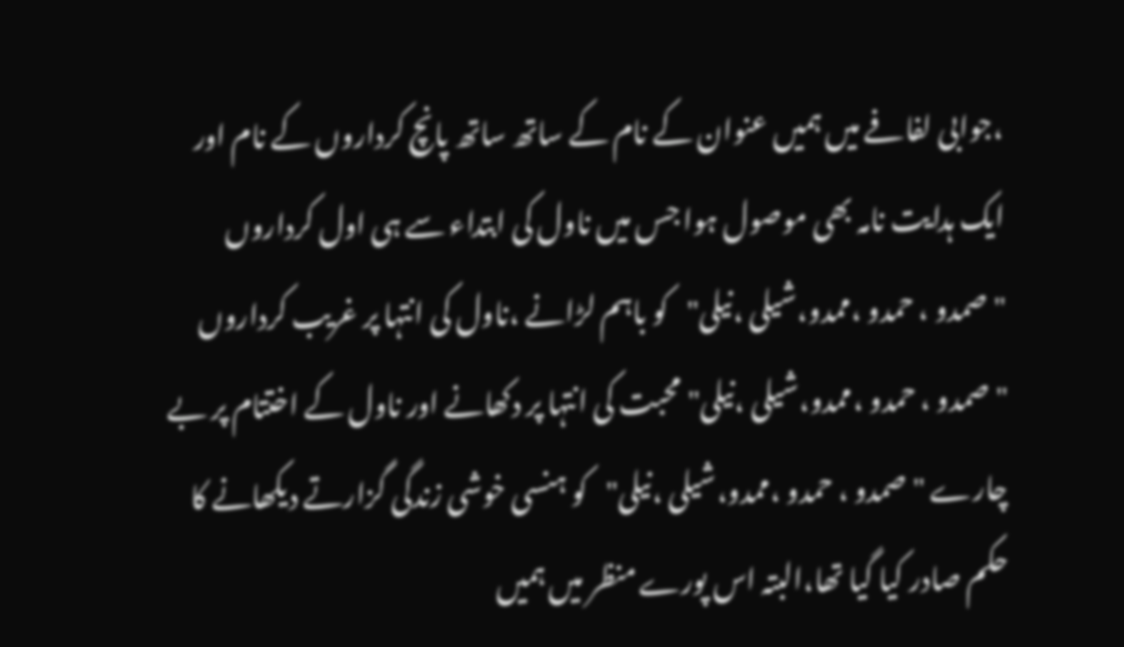،جوابی لفافے میں ہمیں عنوان کے نام کے ساتھ ساتھ پانچ کرداروں کے نام اور ایک ہدایت نامہ بھی موصول ہوا جس میں ناول کی ابتداء سے ہی اول کرداروں "صمدو ، حمدو ،ممدو،شیلی ،نیلی"کو باہم لڑانے ،ناول کی انتہا پر غریب کرداروں "صمدو ، حمدو ،ممدو،شیلی ،نیلی"محبت کی انتہا پر دکھانے اور ناول کے اختتام پر بے چارے "صمدو ، حمدو ،ممدو،شیلی ،نیلی"کو ہنسی خوشی زندگی گزارتے دیکھانے کا حکم صادر کیا گیا تھا،البتہ اس پورے منظر میں ہمیں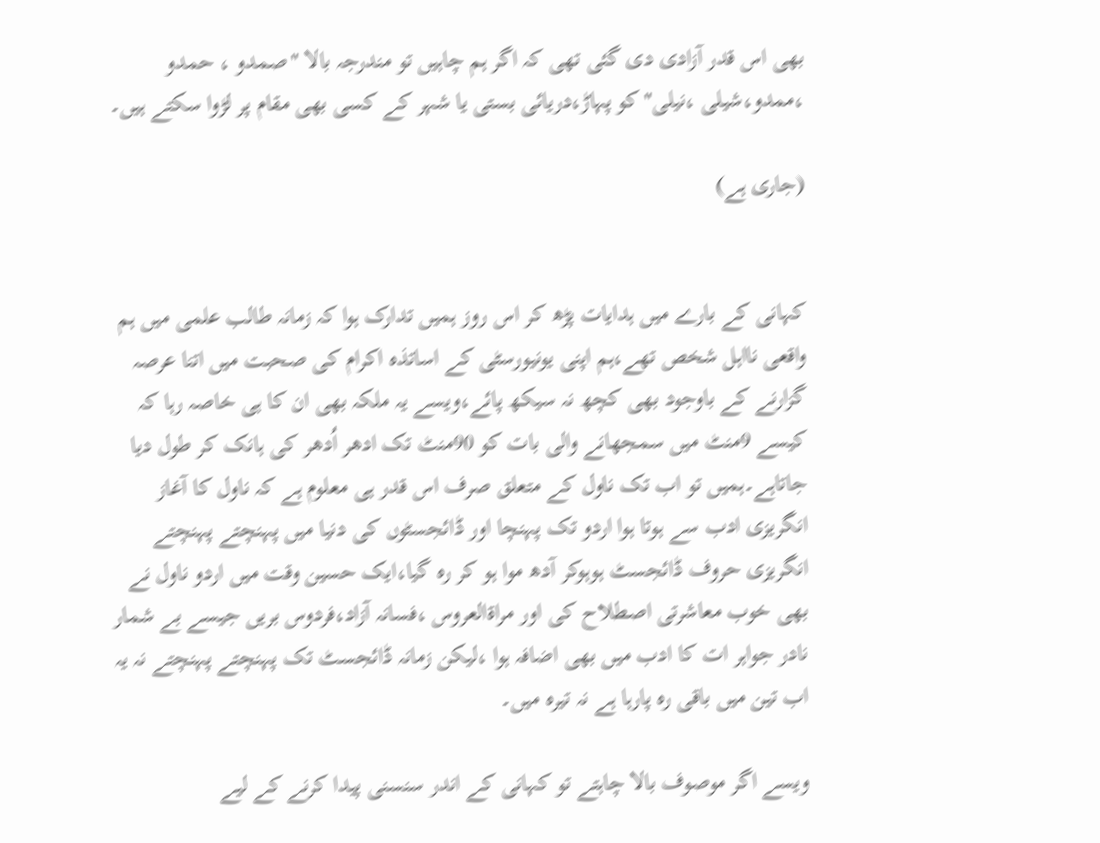بھی اس قدر آزادی دی گئی تھی کہ اگر ہم چاہیں تو مندرجہ بالا "صمدو ، حمدو ،ممدو،شیلی ،نیلی"کو پہاڑ،دریائی بستی یا شہر کے کسی بھی مقام پر لڑوا سکتے ہیں۔

(جاری ہے)


کہانی کے بارے میں ہدایات پڑھ کر اس روز ہمیں تدارک ہوا کہ زمانہ طالب علمی میں ہم واقعی نااہل شخص تھے،ہم اپنی یونیورسٹی کے اساتذہ اکرام کی صحبت میں اتنا عرصہ گزارنے کے باوجود بھی کچھ نہ سیکھ پائے،ویسے یہ ملکہ بھی ان کا ہی خاصہ رہا کہ کیسے 9منٹ میں سمجھانے والی بات کو 90منٹ تک ادھر اُدھر کی ہانک کر طول دیا جاتاہے۔ہمیں تو اب تک ناول کے متعلق صرف اس قدر ہی معلوم ہے کہ ناول کا آغاز انگریزی ادب سے ہوتا ہوا اردو تک پہنچا اور ڈائجسٹوں کی دنیا میں پہنچتے پہنچتے انگریزی حروف ڈائجسٹ ہوہوکر آدھ موا ہو کر رہ گیا،ایک حسین وقت میں اردو ناول نے بھی خوب معاشرتی اصطلاح کی اور مراةالعروس ،فسانہ آزاد،فردوس بریں جیسے بے شمار نادر جواہر ات کا ادب میں بھی اضافہ ہوا ،لیکن زمانہ ڈائجسٹ تک پہنچتے پہنچتے نہ یہ اب تین میں باقی رہ پارہا ہے نہ تیرہ میں۔

ویسے اگر موصوف بالا چاہتے تو کہانی کے اندر سنسنی پیدا کرنے کے لیے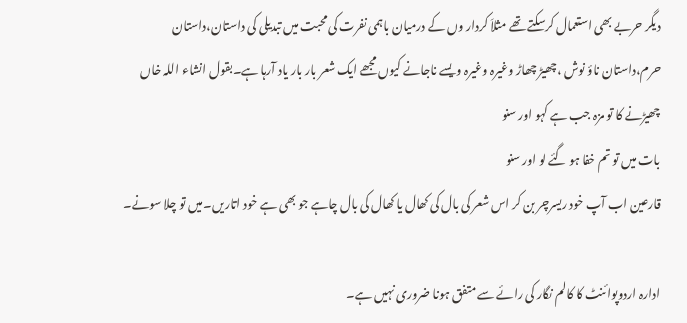دیگر حربے بھی استعمال کرسکتے تھے مثلاَ کردار وں کے درمیان باہمی نفرت کی محبت میں تبدیلی کی داستان،داستان حرم،داستان ناؤ نوش ،چھیڑ چھاڑ وغیرہ وغیرہ ویسے ناجانے کیوں مجھے ایک شعر بار بار یاد آرہا ہے۔بقول انشاء اللہ خاں
چھیڑنے کا تو مزہ جب ہے کہو اور سنو
بات میں تو تم خفا ہو گئے لو اور سنو
قارعین اب آپ خود ریسرچر بن کر اس شعر کی بال کی کھال یا کھال کی بال چاہے جو بھی ہے خود اتاریں۔میں تو چلا سونے۔

ادارہ اردوپوائنٹ کا کالم نگار کی رائے سے متفق ہونا ضروری نہیں ہے۔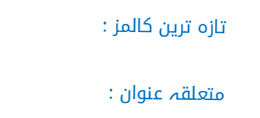تازہ ترین کالمز :

متعلقہ عنوان :